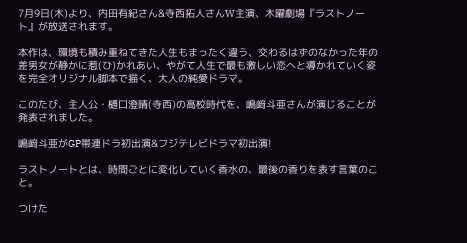7月9日(木)より、内田有紀さん&寺西拓人さんW主演、木曜劇場『ラストノート』が放送されます。

本作は、環境も積み重ねてきた人生もまったく違う、交わるはずのなかった年の差男女が静かに惹(ひ)かれあい、やがて人生で最も激しい恋へと導かれていく姿を完全オリジナル脚本で描く、大人の純愛ドラマ。

このたび、主人公・樋口澄晴(寺西)の高校時代を、嶋﨑斗亜さんが演じることが発表されました。

嶋﨑斗亜がGP帯連ドラ初出演&フジテレビドラマ初出演!

ラストノートとは、時間ごとに変化していく香水の、最後の香りを表す言葉のこと。

つけた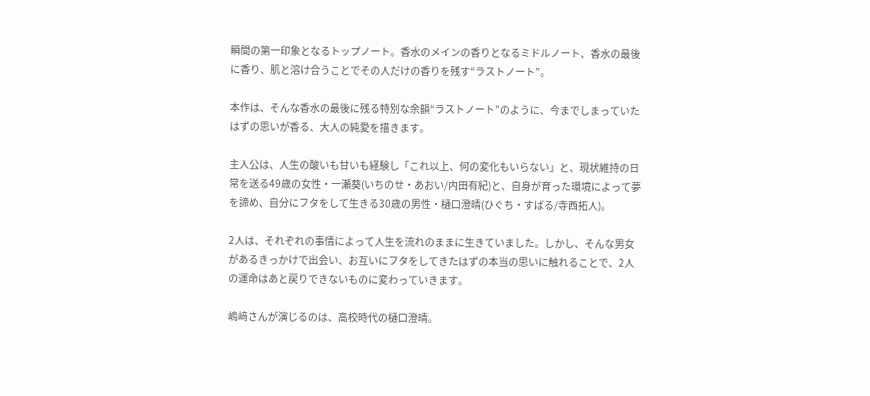瞬間の第一印象となるトップノート。香水のメインの香りとなるミドルノート、香水の最後に香り、肌と溶け合うことでその人だけの香りを残す“ラストノート”。

本作は、そんな香水の最後に残る特別な余韻“ラストノート”のように、今までしまっていたはずの思いが香る、大人の純愛を描きます。

主人公は、人生の酸いも甘いも経験し「これ以上、何の変化もいらない」と、現状維持の日常を送る49歳の女性・一瀬葵(いちのせ・あおい/内田有紀)と、自身が育った環境によって夢を諦め、自分にフタをして生きる30歳の男性・樋口澄晴(ひぐち・すばる/寺西拓人)。

2人は、それぞれの事情によって人生を流れのままに生きていました。しかし、そんな男女があるきっかけで出会い、お互いにフタをしてきたはずの本当の思いに触れることで、2人の運命はあと戻りできないものに変わっていきます。

嶋﨑さんが演じるのは、高校時代の樋口澄晴。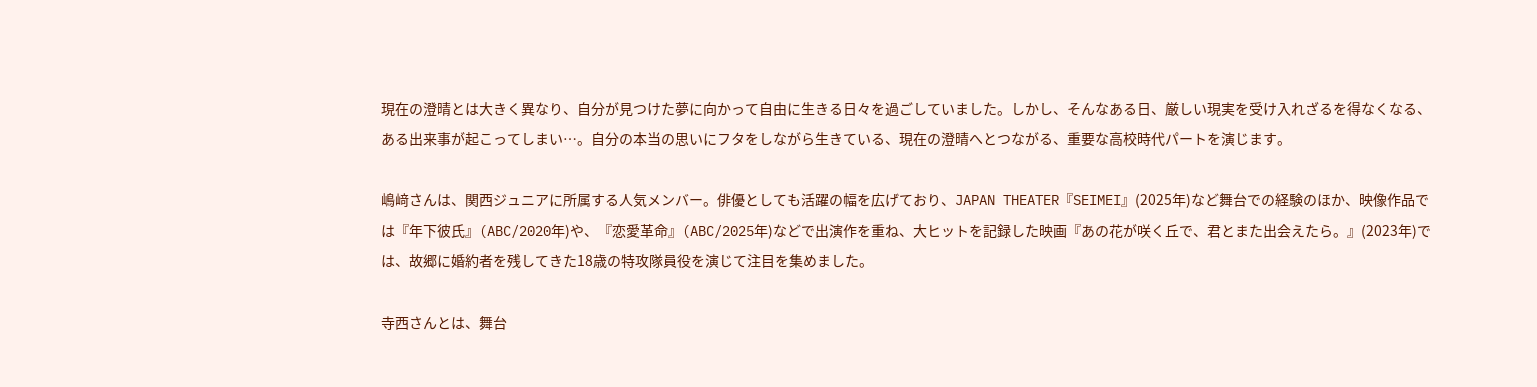現在の澄晴とは大きく異なり、自分が見つけた夢に向かって自由に生きる日々を過ごしていました。しかし、そんなある日、厳しい現実を受け入れざるを得なくなる、ある出来事が起こってしまい…。自分の本当の思いにフタをしながら生きている、現在の澄晴へとつながる、重要な高校時代パートを演じます。

嶋﨑さんは、関西ジュニアに所属する人気メンバー。俳優としても活躍の幅を広げており、JAPAN THEATER『SEIMEI』(2025年)など舞台での経験のほか、映像作品では『年下彼氏』(ABC/2020年)や、『恋愛革命』(ABC/2025年)などで出演作を重ね、大ヒットを記録した映画『あの花が咲く丘で、君とまた出会えたら。』(2023年)では、故郷に婚約者を残してきた18歳の特攻隊員役を演じて注目を集めました。

寺西さんとは、舞台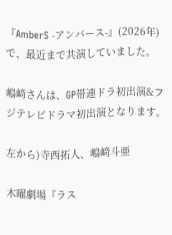『AmberS -アンバース-』(2026年)で、最近まで共演していました。

嶋﨑さんは、GP帯連ドラ初出演&フジテレビドラマ初出演となります。

左から)寺西拓人、嶋﨑斗亜

木曜劇場『ラス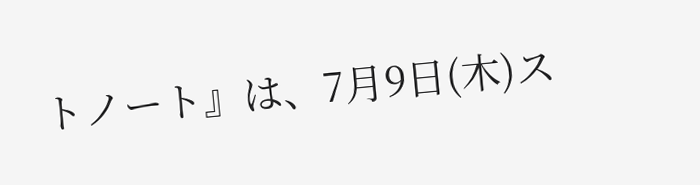トノート』は、7月9日(木)ス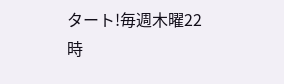タート!毎週木曜22時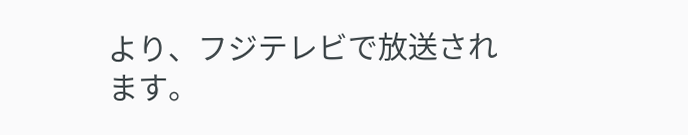より、フジテレビで放送されます。